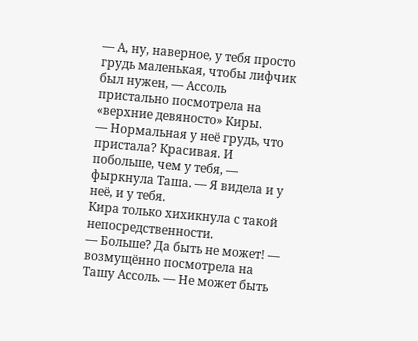— А, ну, наверное, у тебя просто грудь маленькая, чтобы лифчик был нужен, — Ассоль пристально посмотрела на «верхние девяносто» Киры.
— Нормальная у неё грудь, что пристала? Красивая. И побольше, чем у тебя, — фыркнула Таша. — Я видела и у неё, и у тебя.
Кира только хихикнула с такой непосредственности.
— Больше? Да быть не может! — возмущённо посмотрела на Ташу Ассоль. — Не может быть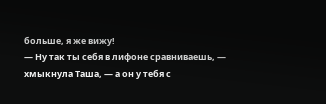больше, я же вижу!
— Ну так ты себя в лифоне сравниваешь, — хмыкнула Таша, — а он у тебя с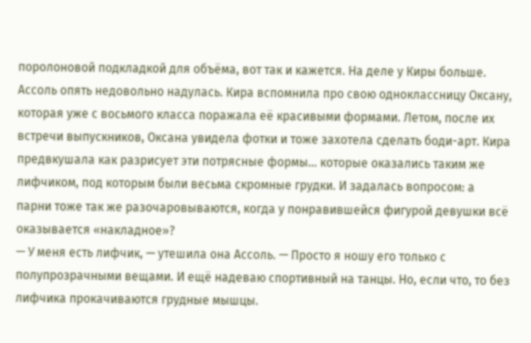поролоновой подкладкой для объёма, вот так и кажется. На деле у Киры больше.
Ассоль опять недовольно надулась. Кира вспомнила про свою одноклассницу Оксану, которая уже с восьмого класса поражала её красивыми формами. Летом, после их встречи выпускников, Оксана увидела фотки и тоже захотела сделать боди-арт. Кира предвкушала как разрисует эти потрясные формы… которые оказались таким же лифчиком, под которым были весьма скромные грудки. И задалась вопросом: а парни тоже так же разочаровываются, когда у понравившейся фигурой девушки всё оказывается «накладное»?
— У меня есть лифчик, — утешила она Ассоль. — Просто я ношу его только с полупрозрачными вещами. И ещё надеваю спортивный на танцы. Но, если что, то без лифчика прокачиваются грудные мышцы.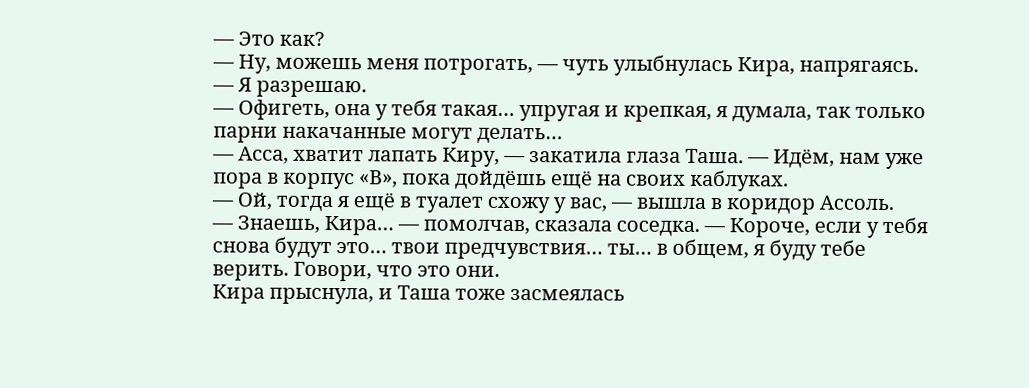— Это как?
— Ну, можешь меня потрогать, — чуть улыбнулась Кира, напрягаясь. — Я разрешаю.
— Офигеть, она у тебя такая… упругая и крепкая, я думала, так только парни накачанные могут делать…
— Асса, хватит лапать Киру, — закатила глаза Таша. — Идём, нам уже пора в корпус «В», пока дойдёшь ещё на своих каблуках.
— Ой, тогда я ещё в туалет схожу у вас, — вышла в коридор Ассоль.
— Знаешь, Кира… — помолчав, сказала соседка. — Короче, если у тебя снова будут это… твои предчувствия… ты… в общем, я буду тебе верить. Говори, что это они.
Кира прыснула, и Таша тоже засмеялась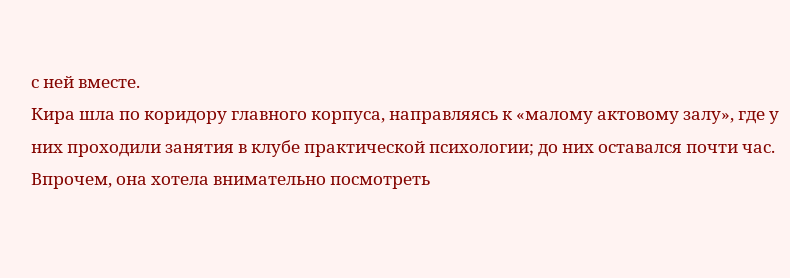с ней вместе.
Кира шла по коридору главного корпуса, направляясь к «малому актовому залу», где у них проходили занятия в клубе практической психологии; до них оставался почти час. Впрочем, она хотела внимательно посмотреть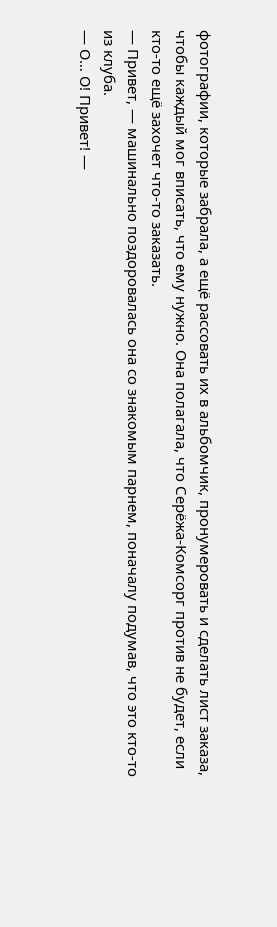фотографии, которые забрала, а ещё рассовать их в альбомчик, пронумеровать и сделать лист заказа, чтобы каждый мог вписать, что ему нужно. Она полагала, что Серёжа-Комсорг против не будет, если кто-то ещё захочет что-то заказать.
— Привет, — машинально поздоровалась она со знакомым парнем, поначалу подумав, что это кто-то из клуба.
— О… О! Привет! —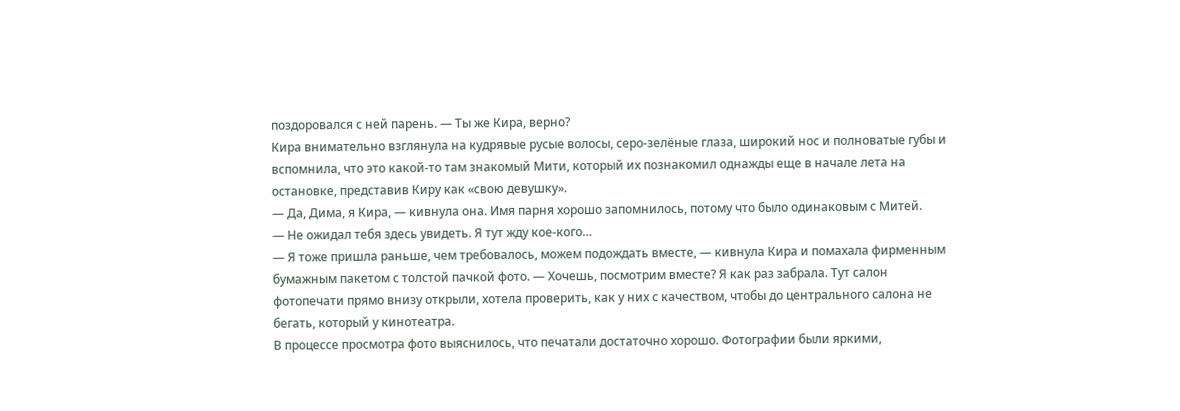поздоровался с ней парень. — Ты же Кира, верно?
Кира внимательно взглянула на кудрявые русые волосы, серо-зелёные глаза, широкий нос и полноватые губы и вспомнила, что это какой-то там знакомый Мити, который их познакомил однажды еще в начале лета на остановке, представив Киру как «свою девушку».
— Да, Дима, я Кира, — кивнула она. Имя парня хорошо запомнилось, потому что было одинаковым с Митей.
— Не ожидал тебя здесь увидеть. Я тут жду кое-кого…
— Я тоже пришла раньше, чем требовалось, можем подождать вместе, — кивнула Кира и помахала фирменным бумажным пакетом с толстой пачкой фото. — Хочешь, посмотрим вместе? Я как раз забрала. Тут салон фотопечати прямо внизу открыли, хотела проверить, как у них с качеством, чтобы до центрального салона не бегать, который у кинотеатра.
В процессе просмотра фото выяснилось, что печатали достаточно хорошо. Фотографии были яркими,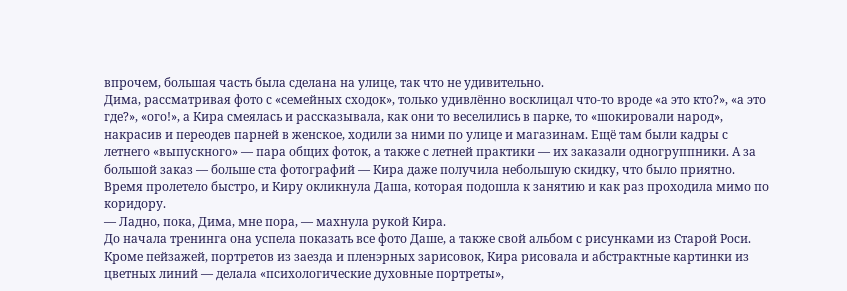впрочем, большая часть была сделана на улице, так что не удивительно.
Дима, рассматривая фото с «семейных сходок», только удивлённо восклицал что-то вроде «а это кто?», «а это где?», «ого!», а Кира смеялась и рассказывала, как они то веселились в парке, то «шокировали народ», накрасив и переодев парней в женское, ходили за ними по улице и магазинам. Ещё там были кадры с летнего «выпускного» — пара общих фоток, а также с летней практики — их заказали одногруппники. А за большой заказ — больше ста фотографий — Кира даже получила небольшую скидку, что было приятно.
Время пролетело быстро, и Киру окликнула Даша, которая подошла к занятию и как раз проходила мимо по коридору.
— Ладно, пока, Дима, мне пора, — махнула рукой Кира.
До начала тренинга она успела показать все фото Даше, а также свой альбом с рисунками из Старой Роси. Кроме пейзажей, портретов из заезда и пленэрных зарисовок, Кира рисовала и абстрактные картинки из цветных линий — делала «психологические духовные портреты»,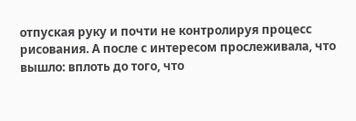отпуская руку и почти не контролируя процесс рисования. А после с интересом прослеживала, что вышло: вплоть до того, что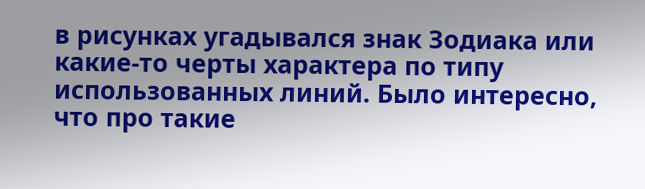в рисунках угадывался знак Зодиака или какие-то черты характера по типу использованных линий. Было интересно, что про такие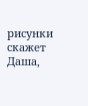рисунки скажет Даша,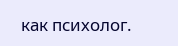как психолог.